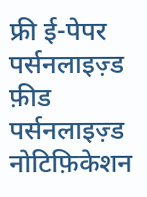फ्री ई-पेपर
पर्सनलाइज़्ड फ़ीड
पर्सनलाइज़्ड नोटिफ़िकेशन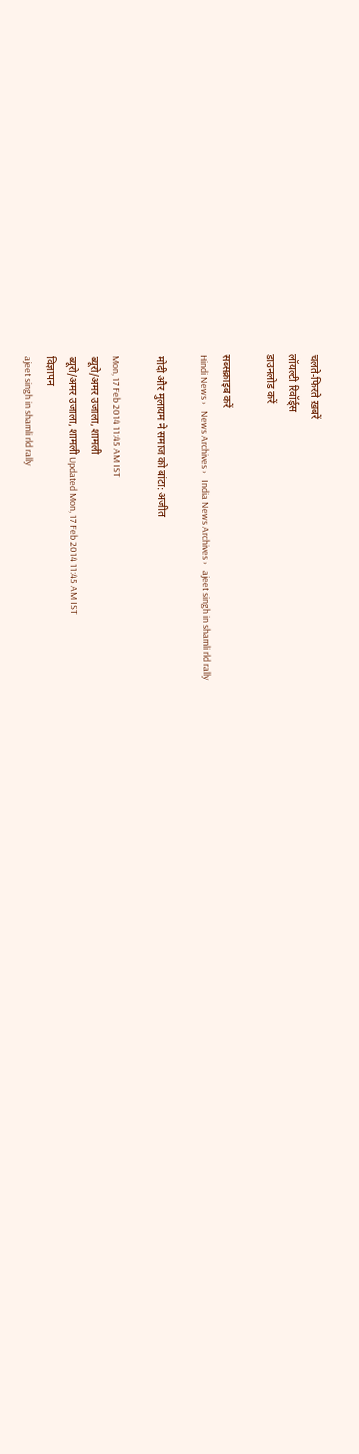चलते-फिरते ख़बरें
लॉयल्टी रिवॉर्ड्स
डाउनलोड करें

सब्सक्राइब करें
Hindi News ›   News Archives ›   India News Archives ›   ajeet singh in shamli rld rally

मोदी और मुलायम ने समाज को बांटा: अजीत

Mon, 17 Feb 2014 11:45 AM IST
ब्यूरो/अमर उजाला, शामली
ब्यूरो/अमर उजाला, शामली Updated Mon, 17 Feb 2014 11:45 AM IST
विज्ञापन
ajeet singh in shamli rld rally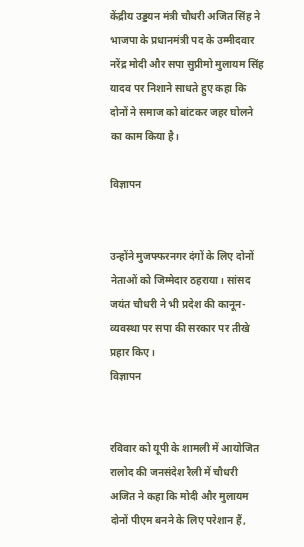केंद्रीय उड्डयन मंत्री चौधरी अजित सिंह ने भाजपा के प्रधानमंत्री पद के उम्मीदवार नरेंद्र मोदी और सपा सुप्रीमो मुलायम सिंह यादव पर निशाने साधते हुए कहा कि दोनों ने समाज को बांटकर जहर घोलने का काम किया है।

विज्ञापन


उन्होंने मुजफ्फरनगर दंगों के लिए दोनों नेताओं को जिम्मेदार ठहराया। सांसद जयंत चौधरी ने भी प्रदेश की कानून-व्यवस्था पर सपा की सरकार पर तीखे प्रहार किए।
विज्ञापन


रविवार को यूपी के शामली में आयोजित रालोद की जनसंदेश रैली में चौधरी अजित ने कहा कि मोदी और मुलायम दोनों पीएम बनने के लिए परेशान हैं,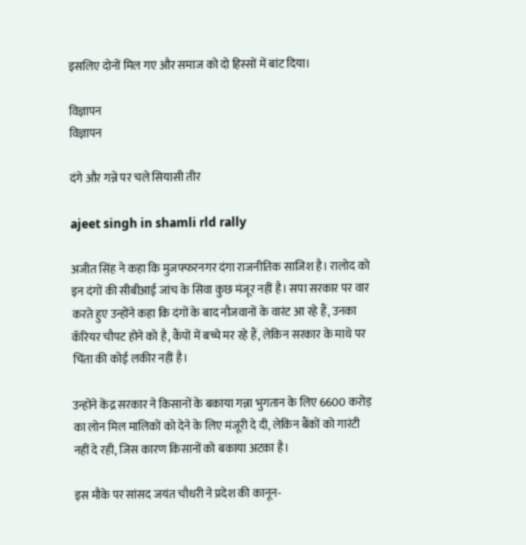इसलिए दोनों मिल गए और समाज को दो हिस्सों में बांट दिया।

विज्ञापन
विज्ञापन

दंगे और गन्ने पर चले सियासी तीर

ajeet singh in shamli rld rally

अजीत सिंह ने कहा कि मुजफ्फरनगर दंगा राजनीतिक साजिश है। रालोद को इन दंगों की सीबीआई जांच के सिवा कुछ मंजूर नहीं है। सपा सरकार पर वार करते हुए उन्होंने कहा कि दंगों के बाद नौजवानों के वारंट आ रहे हैं, उनका कॅरियर चौपट होने को है, कैंपों में बच्चे मर रहे हैं, लेकिन सरकार के माथे पर चिंता की कोई लकीर नहीं है।

उन्होंने केंद्र सरकार ने किसानों के बकाया गन्ना भुगतान के लिए 6600 करोड़ का लोन मिल मालिकों को देने के लिए मंजूरी दे दी, लेकिन बैंकों को गारंटी नहीं दे रही, जिस कारण किसानों को बकाया अटका है।

इस मौके पर सांसद जयंत चौधरी ने प्रदेश की कानून-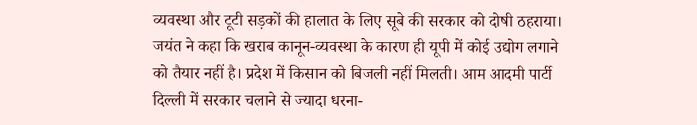व्यवस्था और टूटी सड़कों की हालात के लिए सूबे की सरकार को दोषी ठहराया। जयंत ने कहा कि खराब कानून-व्यवस्था के कारण ही यूपी में कोई उद्योग लगाने को तैयार नहीं है। प्रदेश में किसान को बिजली नहीं मिलती। आम आदमी पार्टी दिल्ली में सरकार चलाने से ज्यादा धरना-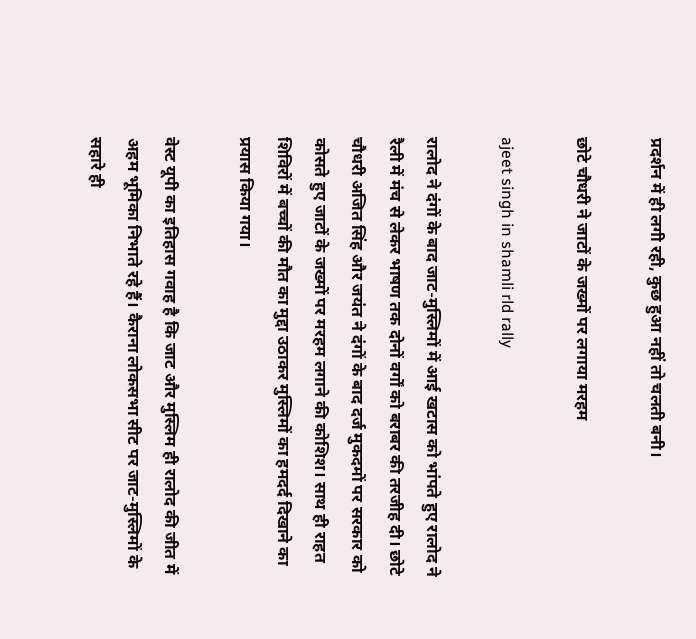प्रदर्शन में ही लगी रही, कुछ हुआ नहीं तो चलती बनी।

छोटे चौधरी ने जाटों के जख्मों पर लगाया मरहम

ajeet singh in shamli rld rally

रालोद ने दंगों के बाद जाट-मुस्लिमों में आई खटास को भांपते हुए रालोद ने रैली में मंच से लेकर भाषण तक दोनों वर्गों को बराबर की तरजीह दी। छोटे चौधरी अजित सिंह और जयंत ने दंगों के बाद दर्ज मुकदमों पर सरकार को कोसते हुए जाटों के जख्मों पर मरहम लगाने की कोशिश। साथ ही राहत शिविरों में बच्चों की मौत का मुद्दा उठाकर मुस्लिमों का हमदर्द दिखाने का प्रयास किया गया।

वेस्ट यूपी का इतिहास गवाह है कि जाट और मुस्लिम ही रालोद की जीत में अहम भूमिका निभाते रहे हैं। कैराना लोकसभा सीट पर जाट-मुस्लिमों के सहारे ही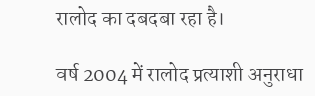रालोद का दबदबा रहा है।

वर्ष 2004 में रालोद प्रत्याशी अनुराधा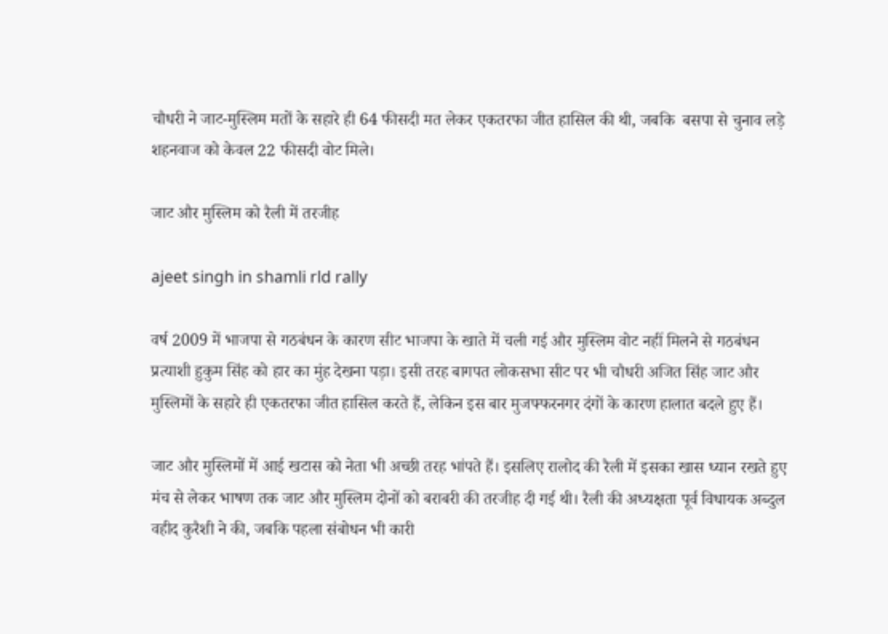चौधरी ने जाट-मुस्लिम मतों के सहारे ही 64 फीसदी मत लेकर एकतरफा जीत हासिल की थी, जबकि  बसपा से चुनाव लड़े शहनवाज को केवल 22 फीसदी वोट मिले।

जाट और मुस्लिम को रैली में तरजीह

ajeet singh in shamli rld rally

वर्ष 2009 में भाजपा से गठबंधन के कारण सीट भाजपा के खाते में चली गई और मुस्लिम वोट नहीं मिलने से गठबंधन प्रत्याशी हुकुम सिंह को हार का मुंह देखना पड़ा। इसी तरह बागपत लोकसभा सीट पर भी चौधरी अजित सिंह जाट और मुस्लिमों के सहारे ही एकतरफा जीत हासिल करते हैं, लेकिन इस बार मुजफ्फरनगर दंगों के कारण हालात बदले हुए हैं।

जाट और मुस्लिमों में आई खटास को नेता भी अच्छी तरह भांपते हैं। इसलिए रालोद की रैली में इसका खास ध्यान रखते हुए मंच से लेकर भाषण तक जाट और मुस्लिम दोनों को बराबरी की तरजीह दी गई थी। रैली की अध्यक्षता पूर्व विधायक अब्दुल वहीद कुरैशी ने की, जबकि पहला संबोधन भी कारी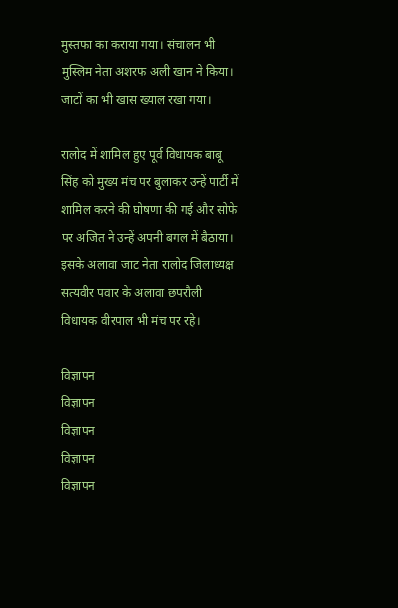मुस्तफा का कराया गया। संचालन भी मुस्लिम नेता अशरफ अली खान ने किया। जाटों का भी खास ख्याल रखा गया।

रालोद में शामिल हुए पूर्व विधायक बाबू सिंह को मुख्य मंच पर बुलाकर उन्हें पार्टी में शामिल करने की घोषणा की गई और सोफे पर अजित ने उन्हें अपनी बगल में बैठाया। इसके अलावा जाट नेता रालोद जिलाध्यक्ष सत्यवीर पवार के अलावा छपरौली विधायक वीरपाल भी मंच पर रहे।

विज्ञापन
विज्ञापन
विज्ञापन
विज्ञापन
विज्ञापन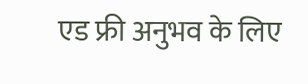एड फ्री अनुभव के लिए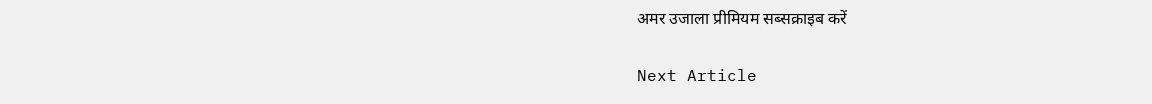अमर उजाला प्रीमियम सब्सक्राइब करें

Next Article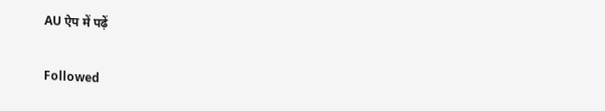AU ऐप में पढ़ें

Followed